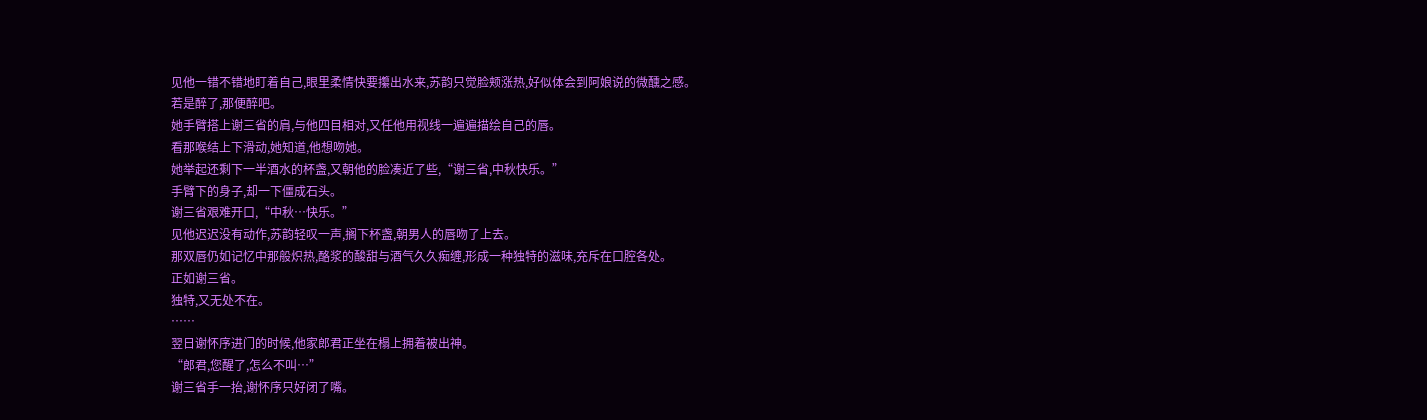见他一错不错地盯着自己,眼里柔情快要攥出水来,苏韵只觉脸颊涨热,好似体会到阿娘说的微醺之感。
若是醉了,那便醉吧。
她手臂搭上谢三省的肩,与他四目相对,又任他用视线一遍遍描绘自己的唇。
看那喉结上下滑动,她知道,他想吻她。
她举起还剩下一半酒水的杯盏,又朝他的脸凑近了些,“谢三省,中秋快乐。”
手臂下的身子,却一下僵成石头。
谢三省艰难开口,“中秋…快乐。”
见他迟迟没有动作,苏韵轻叹一声,搁下杯盏,朝男人的唇吻了上去。
那双唇仍如记忆中那般炽热,酪浆的酸甜与酒气久久痴缠,形成一种独特的滋味,充斥在口腔各处。
正如谢三省。
独特,又无处不在。
……
翌日谢怀序进门的时候,他家郎君正坐在榻上拥着被出神。
“郎君,您醒了,怎么不叫…”
谢三省手一抬,谢怀序只好闭了嘴。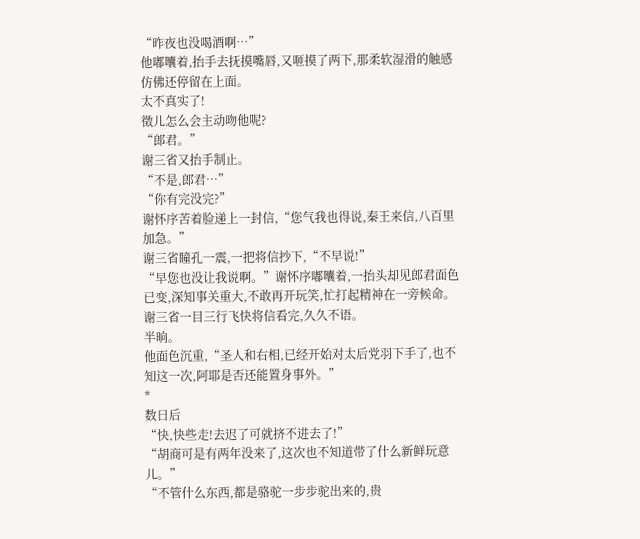“昨夜也没喝酒啊…”
他嘟囔着,抬手去抚摸嘴唇,又咂摸了两下,那柔软湿滑的触感仿佛还停留在上面。
太不真实了!
徵儿怎么会主动吻他呢?
“郎君。”
谢三省又抬手制止。
“不是,郎君…”
“你有完没完?”
谢怀序苦着脸递上一封信,“您气我也得说,秦王来信,八百里加急。”
谢三省瞳孔一震,一把将信抄下,“不早说!”
“早您也没让我说啊。”谢怀序嘟囔着,一抬头却见郎君面色已变,深知事关重大,不敢再开玩笑,忙打起精神在一旁候命。
谢三省一目三行飞快将信看完,久久不语。
半晌。
他面色沉重,“圣人和右相,已经开始对太后党羽下手了,也不知这一次,阿耶是否还能置身事外。”
*
数日后
“快,快些走!去迟了可就挤不进去了!”
“胡商可是有两年没来了,这次也不知道带了什么新鲜玩意儿。”
“不管什么东西,都是骆驼一步步驼出来的,贵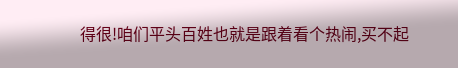得很!咱们平头百姓也就是跟着看个热闹,买不起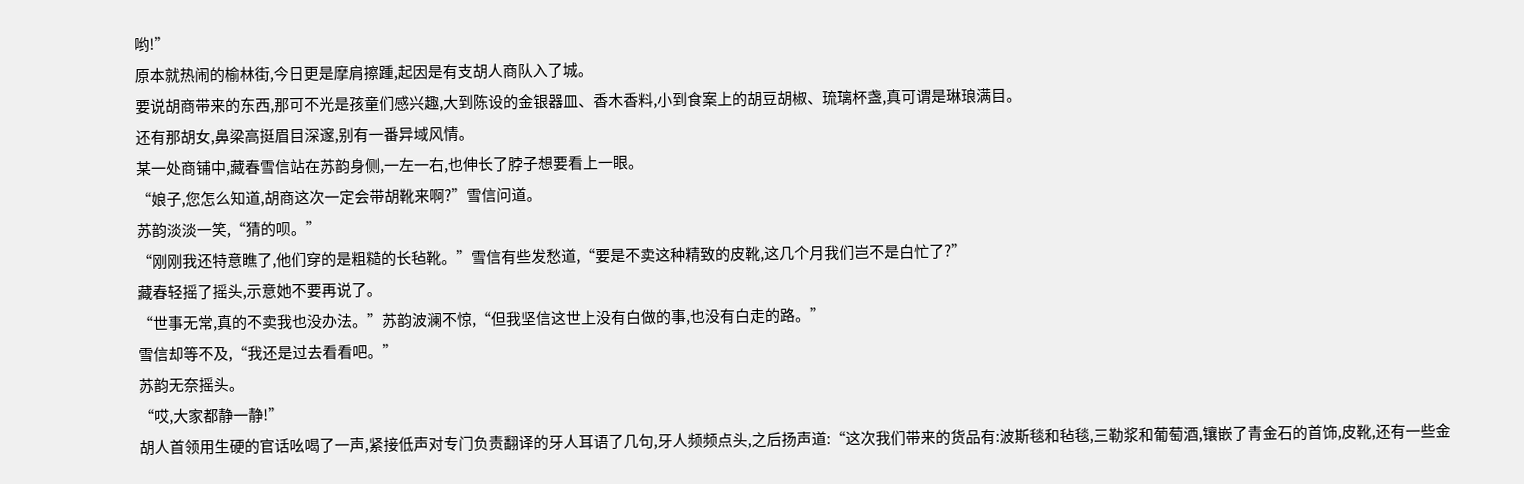哟!”
原本就热闹的榆林街,今日更是摩肩擦踵,起因是有支胡人商队入了城。
要说胡商带来的东西,那可不光是孩童们感兴趣,大到陈设的金银器皿、香木香料,小到食案上的胡豆胡椒、琉璃杯盏,真可谓是琳琅满目。
还有那胡女,鼻梁高挺眉目深邃,别有一番异域风情。
某一处商铺中,藏春雪信站在苏韵身侧,一左一右,也伸长了脖子想要看上一眼。
“娘子,您怎么知道,胡商这次一定会带胡靴来啊?”雪信问道。
苏韵淡淡一笑,“猜的呗。”
“刚刚我还特意瞧了,他们穿的是粗糙的长毡靴。”雪信有些发愁道,“要是不卖这种精致的皮靴,这几个月我们岂不是白忙了?”
藏春轻摇了摇头,示意她不要再说了。
“世事无常,真的不卖我也没办法。”苏韵波澜不惊,“但我坚信这世上没有白做的事,也没有白走的路。”
雪信却等不及,“我还是过去看看吧。”
苏韵无奈摇头。
“哎,大家都静一静!”
胡人首领用生硬的官话吆喝了一声,紧接低声对专门负责翻译的牙人耳语了几句,牙人频频点头,之后扬声道:“这次我们带来的货品有:波斯毯和毡毯,三勒浆和葡萄酒,镶嵌了青金石的首饰,皮靴,还有一些金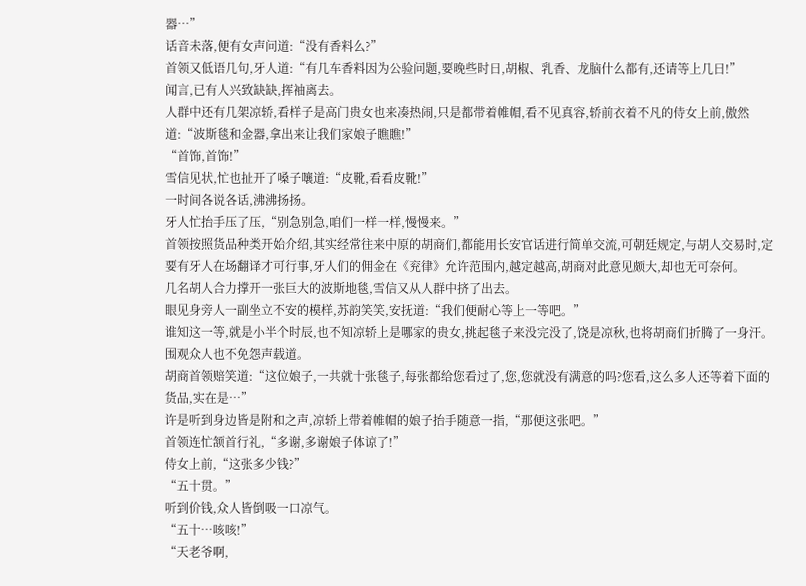器…”
话音未落,便有女声问道:“没有香料么?”
首领又低语几句,牙人道:“有几车香料因为公验问题,要晚些时日,胡椒、乳香、龙脑什么都有,还请等上几日!”
闻言,已有人兴致缺缺,挥袖离去。
人群中还有几架凉轿,看样子是高门贵女也来凑热闹,只是都带着帷帽,看不见真容,轿前衣着不凡的侍女上前,傲然道:“波斯毯和金器,拿出来让我们家娘子瞧瞧!”
“首饰,首饰!”
雪信见状,忙也扯开了嗓子嚷道:“皮靴,看看皮靴!”
一时间各说各话,沸沸扬扬。
牙人忙抬手压了压,“别急别急,咱们一样一样,慢慢来。”
首领按照货品种类开始介绍,其实经常往来中原的胡商们,都能用长安官话进行简单交流,可朝廷规定,与胡人交易时,定要有牙人在场翻译才可行事,牙人们的佣金在《兖律》允许范围内,越定越高,胡商对此意见颇大,却也无可奈何。
几名胡人合力撑开一张巨大的波斯地毯,雪信又从人群中挤了出去。
眼见身旁人一副坐立不安的模样,苏韵笑笑,安抚道:“我们便耐心等上一等吧。”
谁知这一等,就是小半个时辰,也不知凉轿上是哪家的贵女,挑起毯子来没完没了,饶是凉秋,也将胡商们折腾了一身汗。
围观众人也不免怨声载道。
胡商首领赔笑道:“这位娘子,一共就十张毯子,每张都给您看过了,您,您就没有满意的吗?您看,这么多人还等着下面的货品,实在是…”
许是听到身边皆是附和之声,凉轿上带着帷帽的娘子抬手随意一指,“那便这张吧。”
首领连忙颔首行礼,“多谢,多谢娘子体谅了!”
侍女上前,“这张多少钱?”
“五十贯。”
听到价钱,众人皆倒吸一口凉气。
“五十…咳咳!”
“天老爷啊,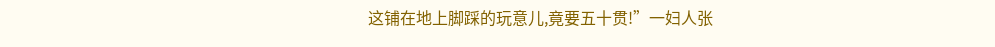这铺在地上脚踩的玩意儿,竟要五十贯!”一妇人张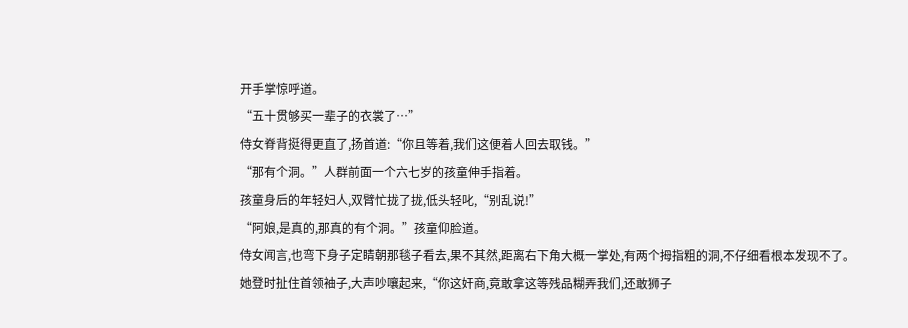开手掌惊呼道。
“五十贯够买一辈子的衣裳了…”
侍女脊背挺得更直了,扬首道:“你且等着,我们这便着人回去取钱。”
“那有个洞。”人群前面一个六七岁的孩童伸手指着。
孩童身后的年轻妇人,双臂忙拢了拢,低头轻叱,“别乱说!”
“阿娘,是真的,那真的有个洞。”孩童仰脸道。
侍女闻言,也弯下身子定睛朝那毯子看去,果不其然,距离右下角大概一掌处,有两个拇指粗的洞,不仔细看根本发现不了。
她登时扯住首领袖子,大声吵嚷起来,“你这奸商,竟敢拿这等残品糊弄我们,还敢狮子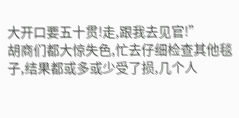大开口要五十贯!走,跟我去见官!”
胡商们都大惊失色,忙去仔细检查其他毯子,结果都或多或少受了损,几个人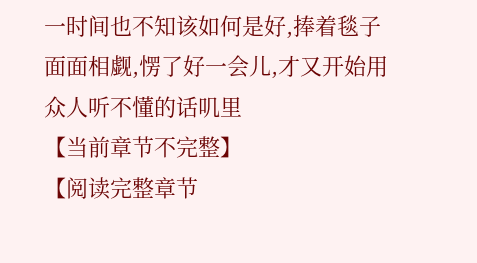一时间也不知该如何是好,捧着毯子面面相觑,愣了好一会儿,才又开始用众人听不懂的话叽里
【当前章节不完整】
【阅读完整章节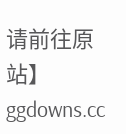请前往原站】
ggdowns.cc